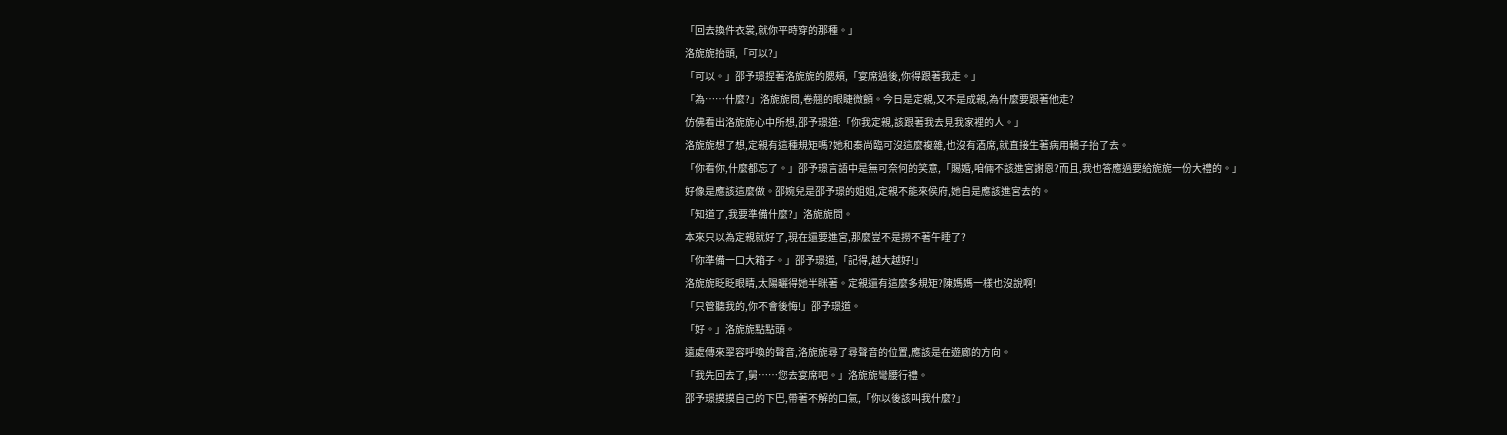「回去換件衣裳,就你平時穿的那種。」
洛旎旎抬頭,「可以?」
「可以。」邵予璟捏著洛旎旎的腮頰,「宴席過後,你得跟著我走。」
「為……什麼?」洛旎旎問,卷翹的眼睫微顫。今日是定親,又不是成親,為什麼要跟著他走?
仿佛看出洛旎旎心中所想,邵予璟道:「你我定親,該跟著我去見我家裡的人。」
洛旎旎想了想,定親有這種規矩嗎?她和秦尚臨可沒這麼複雜,也沒有酒席,就直接生著病用轎子抬了去。
「你看你,什麼都忘了。」邵予璟言語中是無可奈何的笑意,「賜婚,咱倆不該進宮謝恩?而且,我也答應過要給旎旎一份大禮的。」
好像是應該這麼做。邵婉兒是邵予璟的姐姐,定親不能來侯府,她自是應該進宮去的。
「知道了,我要準備什麼?」洛旎旎問。
本來只以為定親就好了,現在還要進宮,那麼豈不是撈不著午睡了?
「你準備一口大箱子。」邵予璟道,「記得,越大越好!」
洛旎旎眨眨眼睛,太陽曬得她半眯著。定親還有這麼多規矩?陳媽媽一樣也沒說啊!
「只管聽我的,你不會後悔!」邵予璟道。
「好。」洛旎旎點點頭。
遠處傳來翠容呼喚的聲音,洛旎旎尋了尋聲音的位置,應該是在遊廊的方向。
「我先回去了,舅……您去宴席吧。」洛旎旎彎腰行禮。
邵予璟摸摸自己的下巴,帶著不解的口氣,「你以後該叫我什麼?」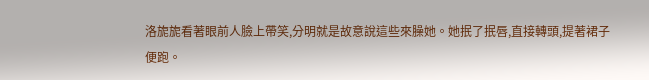洛旎旎看著眼前人臉上帶笑,分明就是故意說這些來臊她。她抿了抿唇,直接轉頭,提著裙子便跑。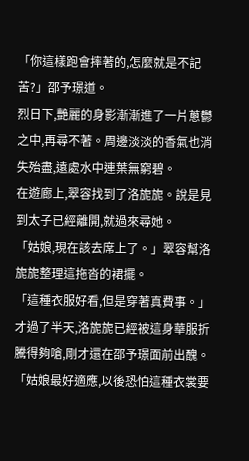「你這樣跑會摔著的,怎麼就是不記苦?」邵予璟道。
烈日下,艷麗的身影漸漸進了一片蔥鬱之中,再尋不著。周邊淡淡的香氣也消失殆盡,遠處水中連葉無窮碧。
在遊廊上,翠容找到了洛旎旎。說是見到太子已經離開,就過來尋她。
「姑娘,現在該去席上了。」翠容幫洛旎旎整理這拖沓的裙擺。
「這種衣服好看,但是穿著真費事。」才過了半天,洛旎旎已經被這身華服折騰得夠嗆,剛才還在邵予璟面前出醜。
「姑娘最好適應,以後恐怕這種衣裳要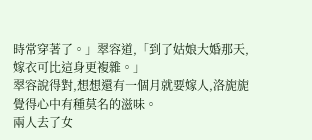時常穿著了。」翠容道,「到了姑娘大婚那天,嫁衣可比這身更複雜。」
翠容說得對,想想還有一個月就要嫁人,洛旎旎覺得心中有種莫名的滋味。
兩人去了女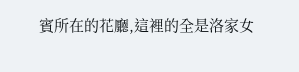賓所在的花廳,這裡的全是洛家女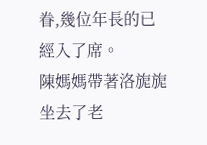眷,幾位年長的已經入了席。
陳媽媽帶著洛旎旎坐去了老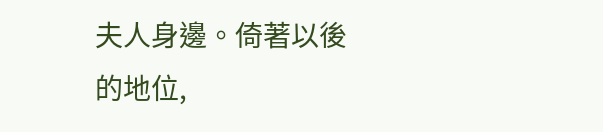夫人身邊。倚著以後的地位,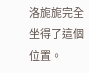洛旎旎完全坐得了這個位置。